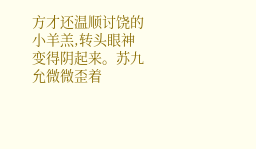方才还温顺讨饶的小羊羔,转头眼神变得阴起来。苏九允微微歪着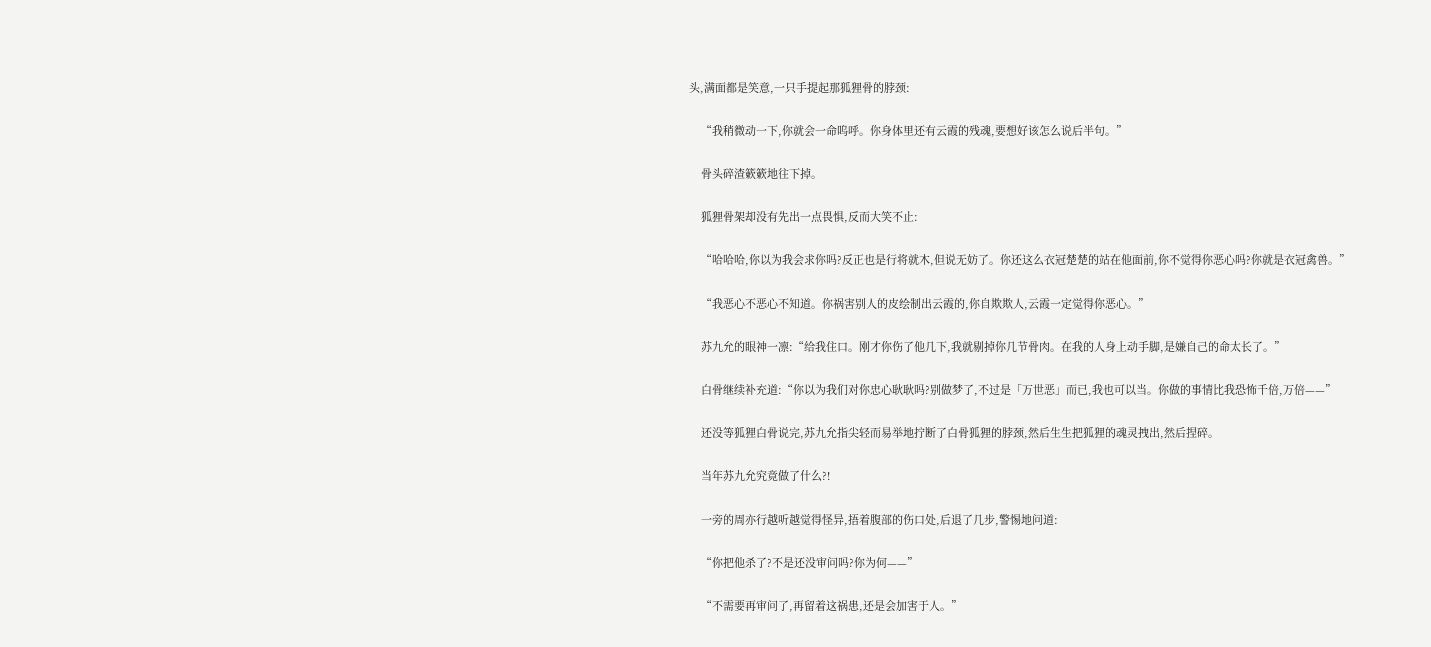头,满面都是笑意,一只手提起那狐狸骨的脖颈:

    “我稍微动一下,你就会一命呜呼。你身体里还有云霞的残魂,要想好该怎么说后半句。”

    骨头碎渣簌簌地往下掉。

    狐狸骨架却没有先出一点畏惧,反而大笑不止:

    “哈哈哈,你以为我会求你吗?反正也是行将就木,但说无妨了。你还这么衣冠楚楚的站在他面前,你不觉得你恶心吗?你就是衣冠禽兽。”

    “我恶心不恶心不知道。你祸害别人的皮绘制出云霞的,你自欺欺人,云霞一定觉得你恶心。”

    苏九允的眼神一凛:“给我住口。刚才你伤了他几下,我就剔掉你几节骨肉。在我的人身上动手脚,是嫌自己的命太长了。”

    白骨继续补充道:“你以为我们对你忠心耿耿吗?别做梦了,不过是「万世恶」而已,我也可以当。你做的事情比我恐怖千倍,万倍——”

    还没等狐狸白骨说完,苏九允指尖轻而易举地拧断了白骨狐狸的脖颈,然后生生把狐狸的魂灵拽出,然后捏碎。

    当年苏九允究竟做了什么?!

    一旁的周亦行越听越觉得怪异,捂着腹部的伤口处,后退了几步,警惕地问道:

    “你把他杀了?不是还没审问吗?你为何——”

    “不需要再审问了,再留着这祸患,还是会加害于人。”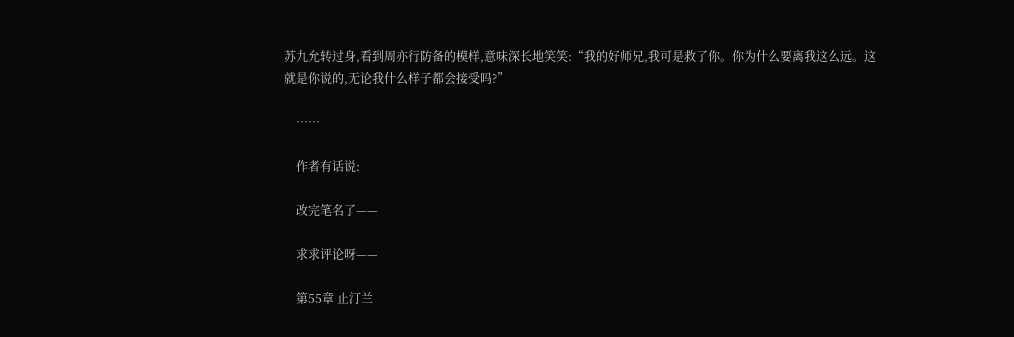苏九允转过身,看到周亦行防备的模样,意味深长地笑笑:“我的好师兄,我可是救了你。你为什么要离我这么远。这就是你说的,无论我什么样子都会接受吗?”

    ……

    作者有话说:

    改完笔名了——

    求求评论呀——

    第55章 止汀兰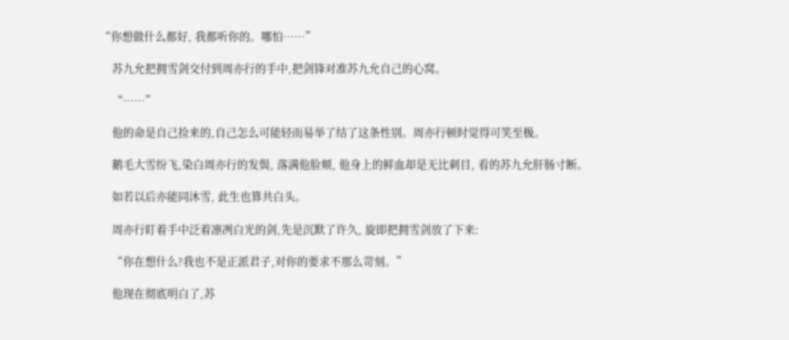“你想做什么都好, 我都听你的。哪怕……”

    苏九允把拥雪剑交付到周亦行的手中,把剑锋对准苏九允自己的心窝。

    “……”

    他的命是自己捡来的,自己怎么可能轻而易举了结了这条性别。周亦行顿时觉得可笑至极。

    鹅毛大雪纷飞,染白周亦行的发鬓, 落满他脸颊, 他身上的鲜血却是无比刺目, 看的苏九允肝肠寸断。

    如若以后亦能同沐雪, 此生也算共白头。

    周亦行盯着手中泛着凛冽白光的剑,先是沉默了许久, 旋即把拥雪剑放了下来:

    “你在想什么?我也不是正派君子,对你的要求不那么苛刻。”

    他现在彻底明白了,苏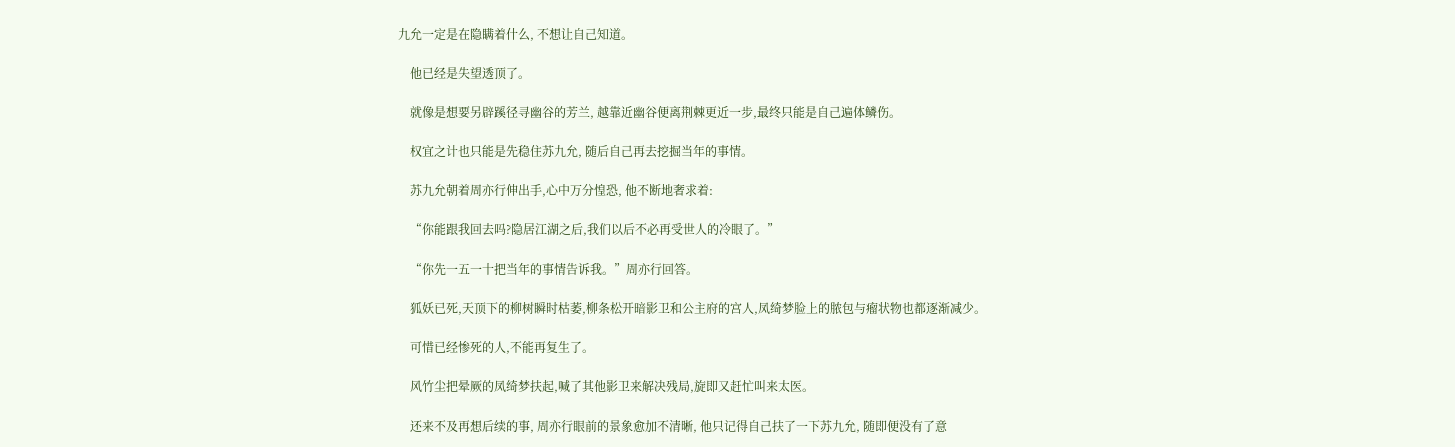九允一定是在隐瞒着什么, 不想让自己知道。

    他已经是失望透顶了。

    就像是想要另辟蹊径寻幽谷的芳兰, 越靠近幽谷便离荆棘更近一步,最终只能是自己遍体鳞伤。

    权宜之计也只能是先稳住苏九允, 随后自己再去挖掘当年的事情。

    苏九允朝着周亦行伸出手,心中万分惶恐, 他不断地奢求着:

    “你能跟我回去吗?隐居江湖之后,我们以后不必再受世人的冷眼了。”

    “你先一五一十把当年的事情告诉我。”周亦行回答。

    狐妖已死,天顶下的柳树瞬时枯萎,柳条松开暗影卫和公主府的宫人,凤绮梦脸上的脓包与瘤状物也都逐渐减少。

    可惜已经惨死的人,不能再复生了。

    风竹尘把晕厥的凤绮梦扶起,喊了其他影卫来解决残局,旋即又赶忙叫来太医。

    还来不及再想后续的事, 周亦行眼前的景象愈加不清晰, 他只记得自己扶了一下苏九允, 随即便没有了意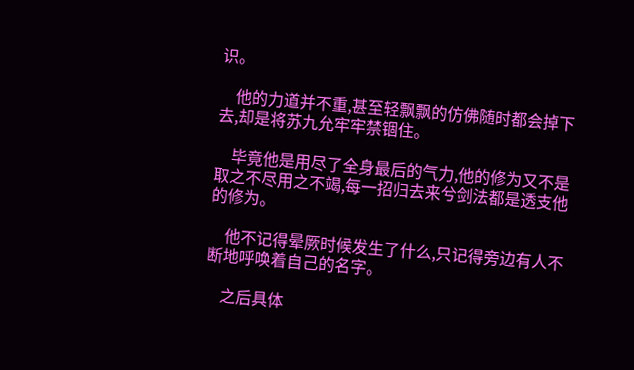识。

    他的力道并不重,甚至轻飘飘的仿佛随时都会掉下去,却是将苏九允牢牢禁锢住。

    毕竟他是用尽了全身最后的气力,他的修为又不是取之不尽用之不竭,每一招归去来兮剑法都是透支他的修为。

    他不记得晕厥时候发生了什么,只记得旁边有人不断地呼唤着自己的名字。

    之后具体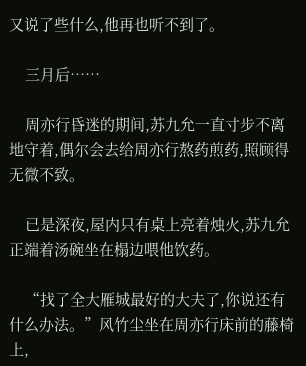又说了些什么,他再也听不到了。

    三月后……

    周亦行昏迷的期间,苏九允一直寸步不离地守着,偶尔会去给周亦行熬药煎药,照顾得无微不致。

    已是深夜,屋内只有桌上亮着烛火,苏九允正端着汤碗坐在榻边喂他饮药。

    “找了全大雁城最好的大夫了,你说还有什么办法。”风竹尘坐在周亦行床前的藤椅上,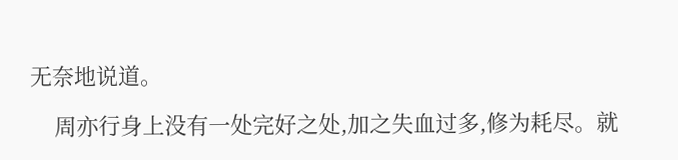无奈地说道。

    周亦行身上没有一处完好之处,加之失血过多,修为耗尽。就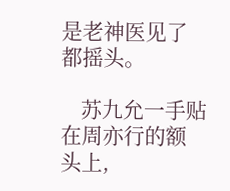是老神医见了都摇头。

    苏九允一手贴在周亦行的额头上,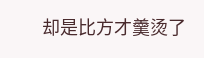却是比方才羹烫了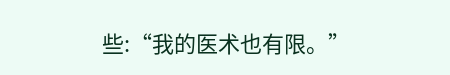些:“我的医术也有限。”